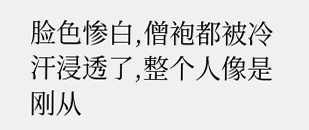脸色惨白,僧袍都被冷汗浸透了,整个人像是刚从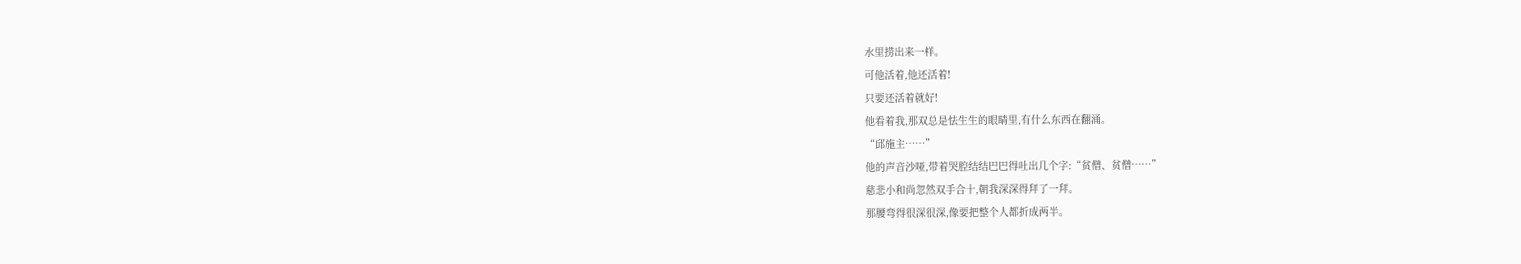水里捞出来一样。
可他活着,他还活着!
只要还活着就好!
他看着我,那双总是怯生生的眼睛里,有什么东西在翻涌。
“邱施主……”
他的声音沙哑,带着哭腔结结巴巴得吐出几个字:“贫僧、贫僧……”
慈悲小和尚忽然双手合十,朝我深深得拜了一拜。
那腰弯得很深很深,像要把整个人都折成两半。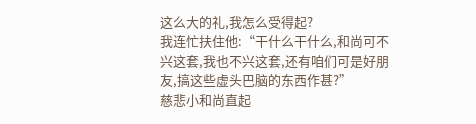这么大的礼,我怎么受得起?
我连忙扶住他:“干什么干什么,和尚可不兴这套,我也不兴这套,还有咱们可是好朋友,搞这些虚头巴脑的东西作甚?”
慈悲小和尚直起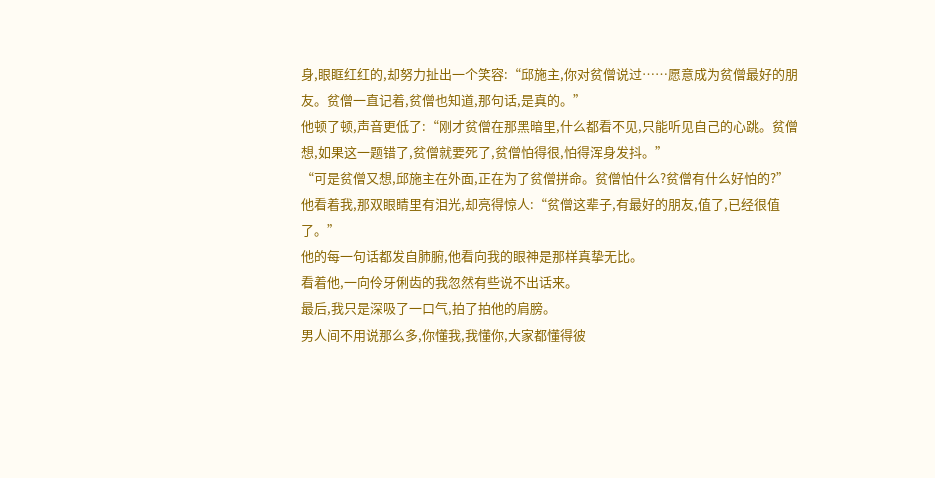身,眼眶红红的,却努力扯出一个笑容:“邱施主,你对贫僧说过……愿意成为贫僧最好的朋友。贫僧一直记着,贫僧也知道,那句话,是真的。”
他顿了顿,声音更低了:“刚才贫僧在那黑暗里,什么都看不见,只能听见自己的心跳。贫僧想,如果这一题错了,贫僧就要死了,贫僧怕得很,怕得浑身发抖。”
“可是贫僧又想,邱施主在外面,正在为了贫僧拼命。贫僧怕什么?贫僧有什么好怕的?”
他看着我,那双眼睛里有泪光,却亮得惊人:“贫僧这辈子,有最好的朋友,值了,已经很值了。”
他的每一句话都发自肺腑,他看向我的眼神是那样真挚无比。
看着他,一向伶牙俐齿的我忽然有些说不出话来。
最后,我只是深吸了一口气,拍了拍他的肩膀。
男人间不用说那么多,你懂我,我懂你,大家都懂得彼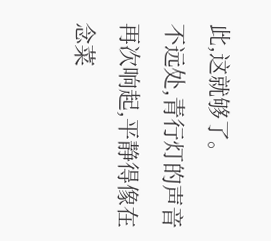此,这就够了。
不远处,青行灯的声音再次响起,平静得像在念菜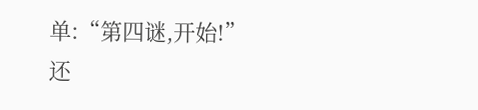单:“第四谜,开始!”
还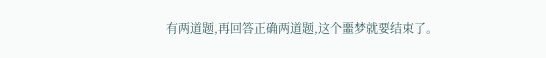有两道题,再回答正确两道题,这个噩梦就要结束了。